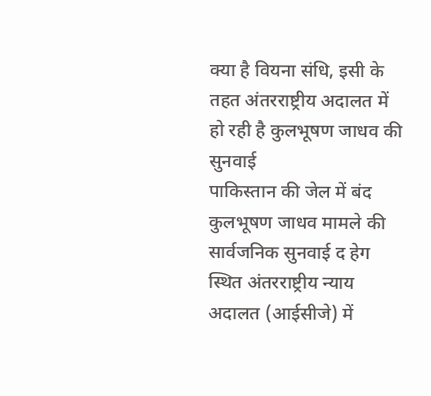क्या है वियना संधि, इसी के तहत अंतरराष्ट्रीय अदालत में हो रही है कुलभूषण जाधव की सुनवाई
पाकिस्तान की जेल में बंद कुलभूषण जाधव मामले की सार्वजनिक सुनवाई द हेग स्थित अंतरराष्ट्रीय न्याय अदालत (आईसीजे) में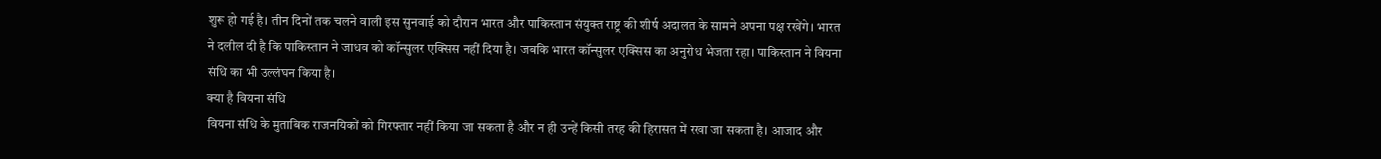शुरू हो गई है। तीन दिनों तक चलने वाली इस सुनवाई को दौरान भारत और पाकिस्तान संयुक्त राष्ट्र की शीर्ष अदालत के सामने अपना पक्ष रखेंगे। भारत ने दलील दी है कि पाकिस्तान ने जाधव को कॉन्सुलर एक्सिस नहीं दिया है। जबकि भारत कॉन्सुलर एक्सिस का अनुरोध भेजता रहा। पाकिस्तान ने वियना संधि का भी उल्लंघन किया है।
क्या है वियना संधि
वियना संधि के मुताबिक राजनयिकों को गिरफ्तार नहीं किया जा सकता है और न ही उन्हें किसी तरह की हिरासत में रखा जा सकता है। आजाद और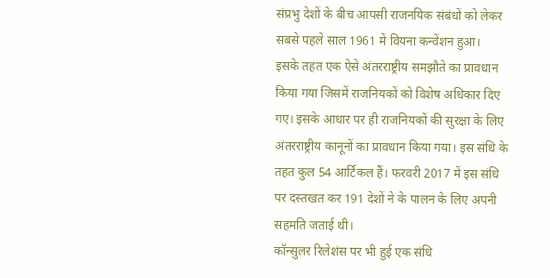संप्रभु देशों के बीच आपसी राजनयिक संबंधों को लेकर सबसे पहले साल 1961 में वियना कन्वेंशन हुआ।
इसके तहत एक ऐसे अंतरराष्ट्रीय समझौते का प्रावधान किया गया जिसमें राजनियकों को विशेष अधिकार दिए गए। इसके आधार पर ही राजनियकों की सुरक्षा के लिए अंतरराष्ट्रीय कानूनों का प्रावधान किया गया। इस संधि के तहत कुल 54 आर्टिकल हैं। फरवरी 2017 में इस संधि पर दस्तखत कर 191 देशों ने के पालन के लिए अपनी सहमति जताई थी।
कॉन्सुलर रिलेशंस पर भी हुई एक संधि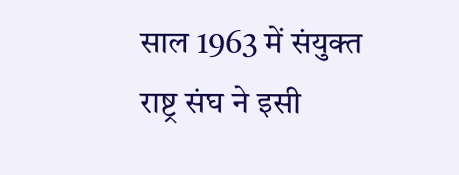साल 1963 में संयुक्त राष्ट्र संघ ने इसी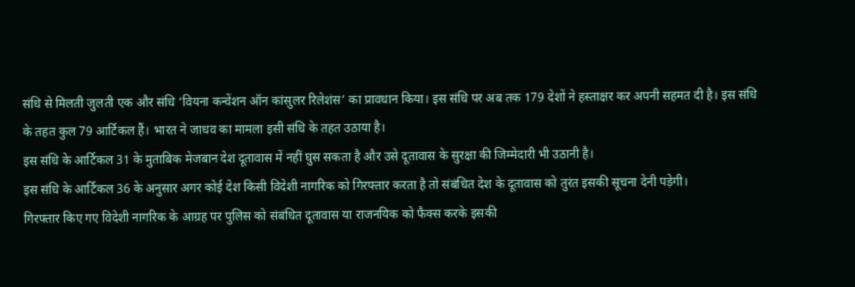संधि से मिलती जुलती एक और संधि ‘वियना कन्वेंशन ऑन कांसुलर रिलेशंस’ का प्रावधान किया। इस संधि पर अब तक 179 देशों ने हस्ताक्षर कर अपनी सहमत दी है। इस संधि के तहत कुल 79 आर्टिकल हैं। भारत ने जाधव का मामला इसी संधि के तहत उठाया है।
इस संधि के आर्टिकल 31 के मुताबिक मेजबान देश दूतावास में नहीं घुस सकता है और उसे दूतावास के सुरक्षा की जिम्मेदारी भी उठानी है।
इस संधि के आर्टिकल 36 के अनुसार अगर कोई देश किसी विदेशी नागरिक को गिरफ्तार करता है तो संबंधित देश के दूतावास को तुरंत इसकी सूचना देनी पड़ेगी।
गिरफ्तार किए गए विदेशी नागरिक के आग्रह पर पुलिस को संबंधित दूतावास या राजनयिक को फैक्स करके इसकी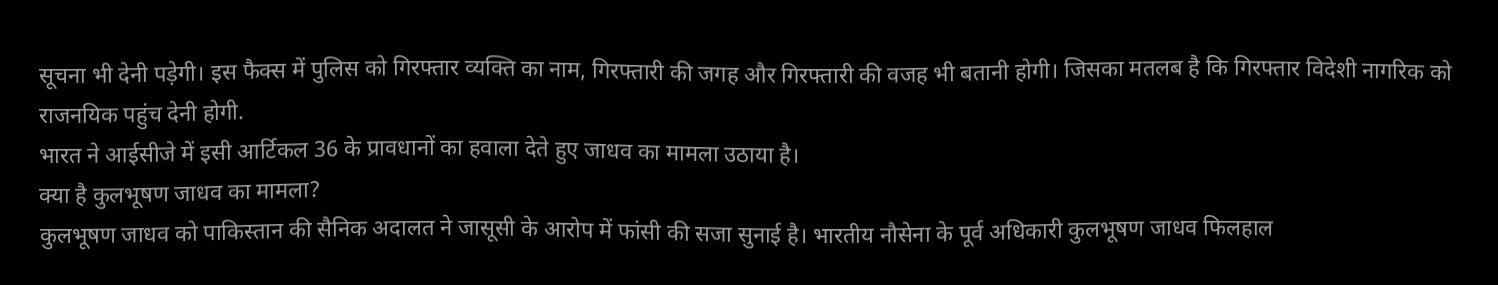सूचना भी देनी पड़ेगी। इस फैक्स में पुलिस को गिरफ्तार व्यक्ति का नाम, गिरफ्तारी की जगह और गिरफ्तारी की वजह भी बतानी होगी। जिसका मतलब है कि गिरफ्तार विदेशी नागरिक को राजनयिक पहुंच देनी होगी.
भारत ने आईसीजे में इसी आर्टिकल 36 के प्रावधानों का हवाला देते हुए जाधव का मामला उठाया है।
क्या है कुलभूषण जाधव का मामला?
कुलभूषण जाधव को पाकिस्तान की सैनिक अदालत ने जासूसी के आरोप में फांसी की सजा सुनाई है। भारतीय नौसेना के पूर्व अधिकारी कुलभूषण जाधव फिलहाल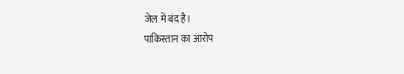जेल में बंद है।
पाकिस्तान का आरोप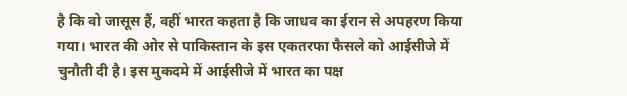है कि वो जासूस हैं, वहीं भारत कहता है कि जाधव का ईरान से अपहरण किया गया। भारत की ओर से पाकिस्तान के इस एकतरफा फैसले को आईसीजे में चुनौती दी है। इस मुकदमे में आईसीजे में भारत का पक्ष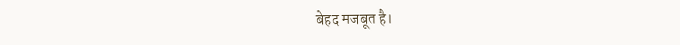बेहद मजबूत है।